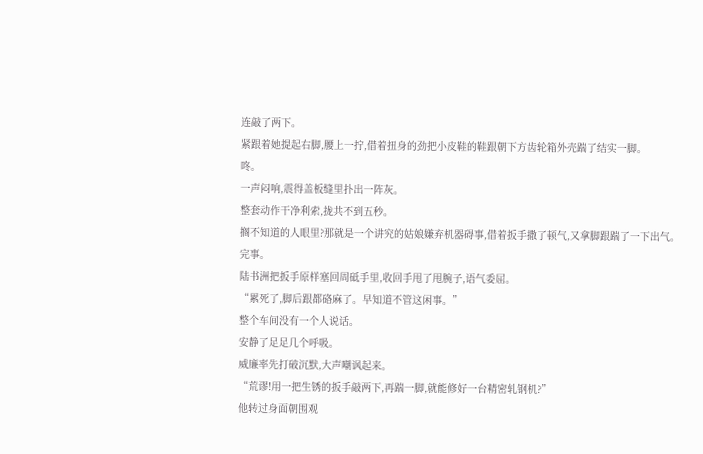连敲了两下。
紧跟着她提起右脚,腰上一拧,借着扭身的劲把小皮鞋的鞋跟朝下方齿轮箱外壳踹了结实一脚。
咚。
一声闷响,震得盖板缝里扑出一阵灰。
整套动作干净利索,拢共不到五秒。
搁不知道的人眼里?那就是一个讲究的姑娘嫌弃机器碍事,借着扳手撒了顿气,又拿脚跟踹了一下出气。
完事。
陆书洲把扳手原样塞回周砥手里,收回手甩了甩腕子,语气委屈。
“累死了,脚后跟都硌麻了。早知道不管这闲事。”
整个车间没有一个人说话。
安静了足足几个呼吸。
威廉率先打破沉默,大声嘲讽起来。
“荒谬!用一把生锈的扳手敲两下,再踹一脚,就能修好一台精密轧钢机?”
他转过身面朝围观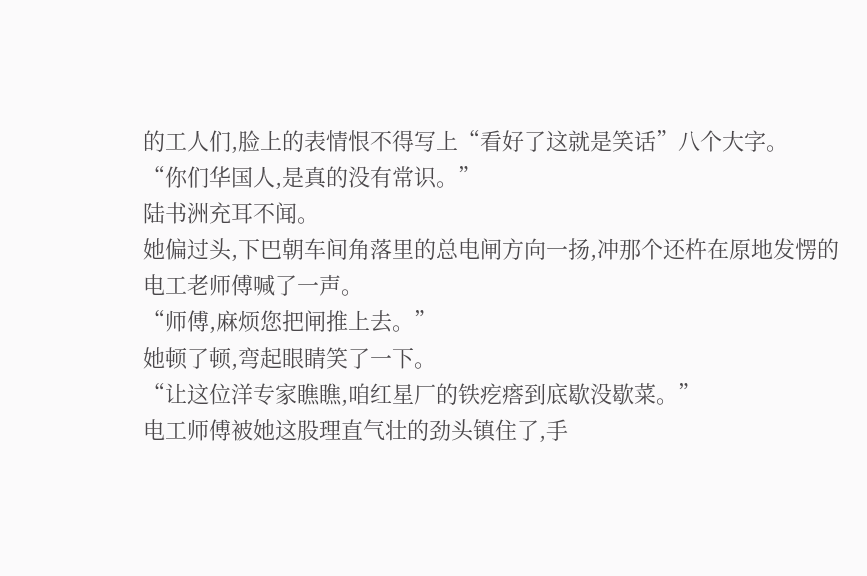的工人们,脸上的表情恨不得写上“看好了这就是笑话”八个大字。
“你们华国人,是真的没有常识。”
陆书洲充耳不闻。
她偏过头,下巴朝车间角落里的总电闸方向一扬,冲那个还杵在原地发愣的电工老师傅喊了一声。
“师傅,麻烦您把闸推上去。”
她顿了顿,弯起眼睛笑了一下。
“让这位洋专家瞧瞧,咱红星厂的铁疙瘩到底歇没歇菜。”
电工师傅被她这股理直气壮的劲头镇住了,手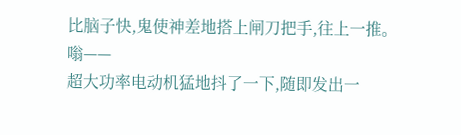比脑子快,鬼使神差地搭上闸刀把手,往上一推。
嗡——
超大功率电动机猛地抖了一下,随即发出一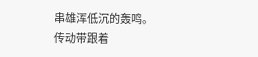串雄浑低沉的轰鸣。
传动带跟着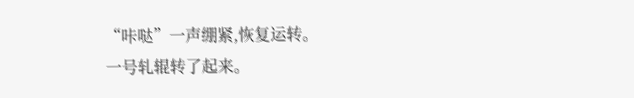“咔哒”一声绷紧,恢复运转。
一号轧辊转了起来。